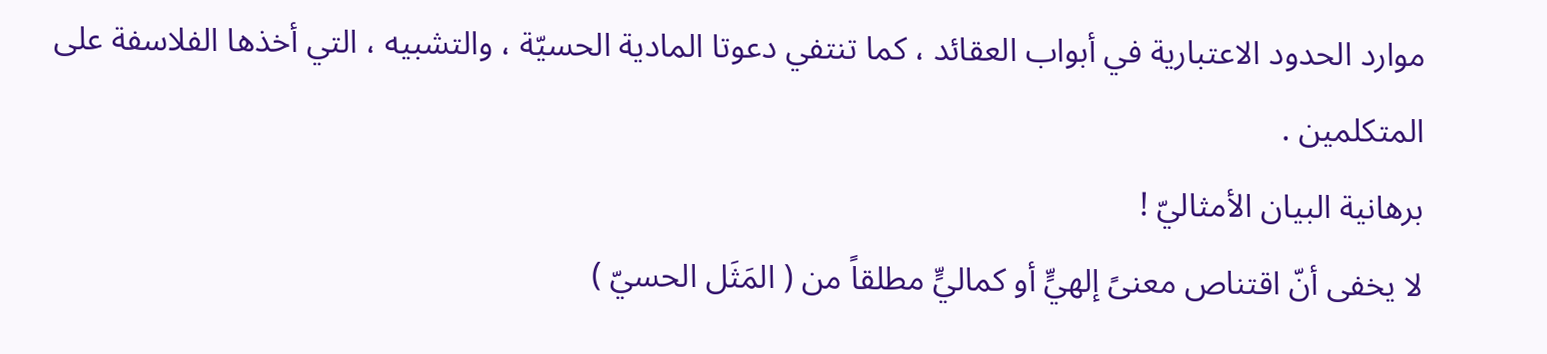موارد الحدود الاعتبارية في أبواب العقائد ، كما تنتفي دعوتا المادية الحسيّة ، والتشبيه ، التي أخذها الفلاسفة على المتكلمين .
برهانية البيان الأمثاليّ !
لا يخفى أنّ اقتناص معنىً إلهيٍّ أو كماليٍّ مطلقاً من ( المَثَل الحسيّ )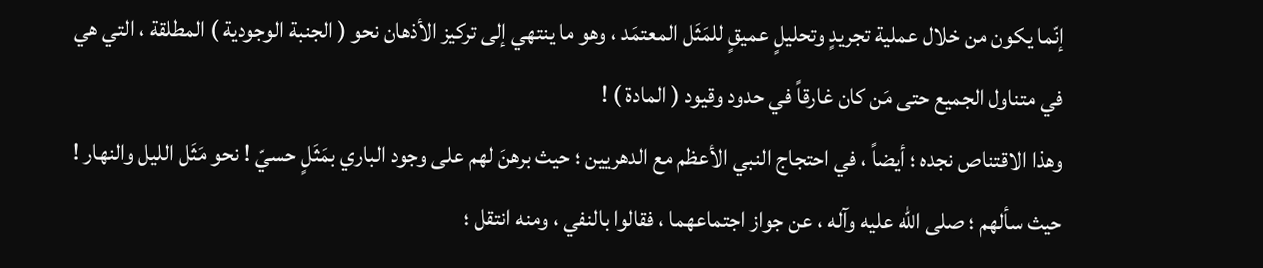إنّما يكون من خلال عملية تجريدٍ وتحليلٍ عميقٍ للمَثَل المعتمَد ، وهو ما ينتهي إلى تركيز الأذهان نحو ( الجنبة الوجودية ) المطلقة ، التي هي في متناول الجميع حتى مَن كان غارقاً في حدود وقيود ( المادة ) !
وهذا الاقتناص نجده ؛ أيضاً ، في احتجاج النبي الأعظم مع الدهريين ؛ حيث برهنَ لهم على وجود الباري بمَثَلٍ حسيّ ! نحو مَثَل الليل والنهار ! حيث سألهم ؛ صلى الله عليه وآله ، عن جواز اجتماعهما ، فقالوا بالنفي ، ومنه انتقل ؛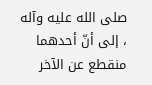صلى الله عليه وآله ، إلى أنّ أحدهما منقطع عن الآخر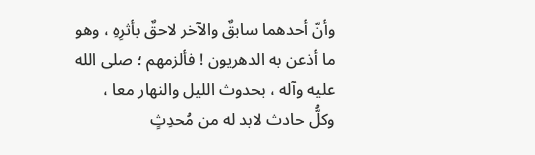وأنّ أحدهما سابقٌ والآخر لاحقٌ بأثرِهِ ، وهو ما أذعن به الدهريون ! فألزمهم ؛ صلى الله عليه وآله ، بحدوث الليل والنهار معا ، وكلُّ حادث لابد له من مُحدِثٍ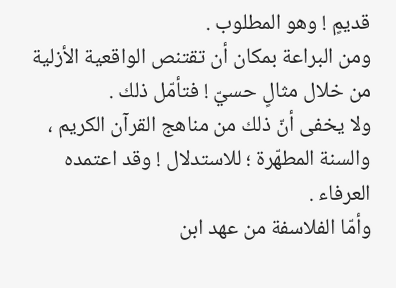قديمٍ ! وهو المطلوب .
ومن البراعة بمكان أن تقتنص الواقعية الأزلية من خلال مثالٍ حسيّ ! فتأمّل ذلك .
ولا يخفى أنّ ذلك من مناهج القرآن الكريم ، والسنة المطهّرة ؛ للاستدلال ! وقد اعتمده العرفاء .
وأمّا الفلاسفة من عهد ابن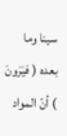سينا وما بعده ( فيَرَونَ ) أنّ المواد